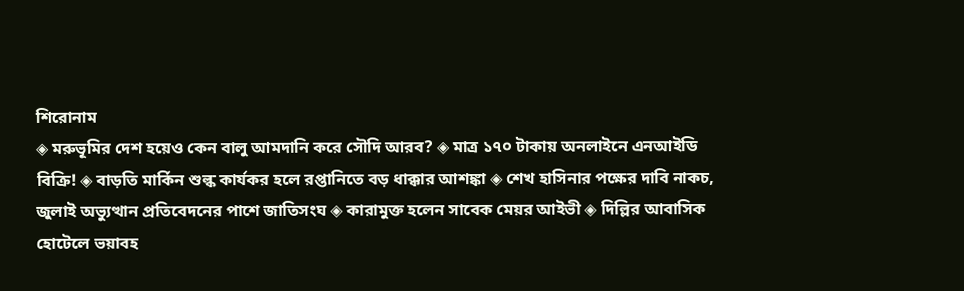শিরোনাম
◈ মরুভূমির দেশ হয়েও কেন বালু আমদানি করে সৌদি আরব? ◈ মাত্র ১৭০ টাকায় অনলাইনে এনআইডি বিক্রি! ◈ বাড়তি মার্কিন শুল্ক কার্যকর হলে রপ্তানিতে বড় ধাক্কার আশঙ্কা ◈ শেখ হাসিনার পক্ষের দাবি নাকচ, জুলাই অভ্যুত্থান প্রতিবেদনের পাশে জাতিসংঘ ◈ কারামুক্ত হলেন সাবেক মেয়র আইভী ◈ দিল্লির আবাসিক হোটেলে ভয়াবহ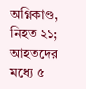অগ্নিকাণ্ড, নিহত ২১; আহতদের মধ্যে ৫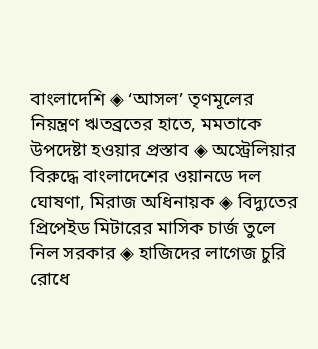বাংলাদেশি ◈ ‘আসল’ তৃণমূলের নিয়ন্ত্রণ ঋতব্রতের হাতে, মমতাকে উপদেষ্টা হওয়ার প্রস্তাব ◈ অস্ট্রেলিয়ার বিরু‌দ্ধে বাংলা‌দে‌শের ওয়ান‌ডে দল ঘোষণা, মিরাজ অ‌ধিনায়ক ◈ বিদ্যুতের প্রিপেইড মিটারের মাসিক চার্জ তুলে নিল সরকার ◈ হাজিদের লাগেজ চুরি রোধে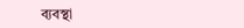ব্যবস্থা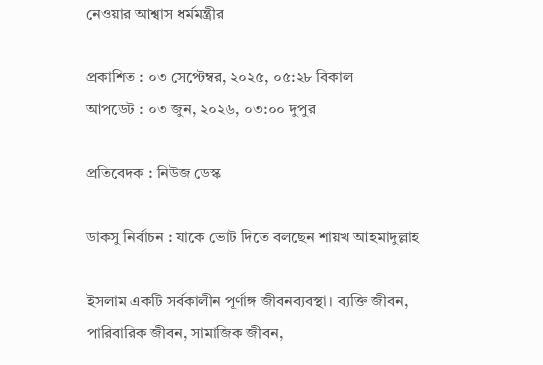নেওয়ার আশ্বাস ধর্মমন্ত্রীর

প্রকাশিত : ০৩ সেপ্টেম্বর, ২০২৫, ০৫:২৮ বিকাল
আপডেট : ০৩ জুন, ২০২৬, ০৩:০০ দুপুর

প্রতিবেদক : নিউজ ডেস্ক

ডাকসু নির্বাচন : যাকে ভোট দিতে বলছেন শায়খ আহমাদুল্লাহ

ইসলাম একটি সর্বকালীন পূর্ণাঙ্গ জীবনব্যবস্থা। ব্যক্তি জীবন, পারিবারিক জীবন, সামাজিক জীবন,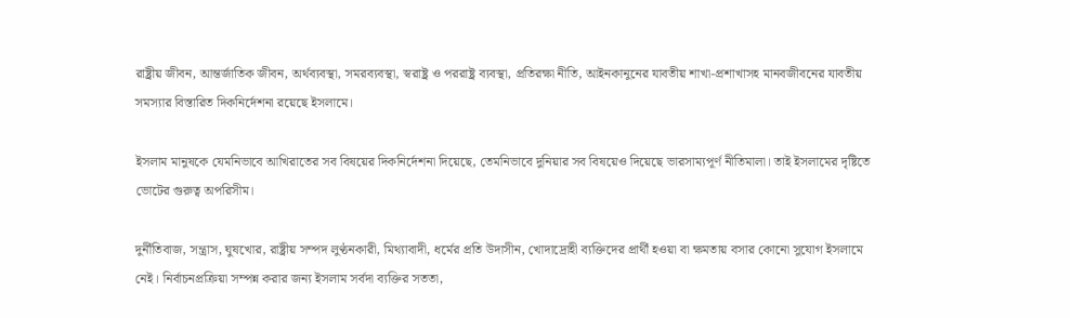রাষ্ট্রীয় জীবন, আন্তর্জাতিক জীবন, অর্থব্যবস্থা, সমরব্যবস্থা, স্বরাষ্ট্র ও পররাষ্ট্র ব্যবস্থা, প্রতিরক্ষা নীতি, আইনকানুনের যাবতীয় শাখা-প্রশাখাসহ মানবজীবনের যাবতীয় সমস্যার বিস্তারিত দিকনির্দেশনা রয়েছে ইসলামে।

ইসলাম মানুষকে যেমনিভাবে আখিরাতের সব বিষয়ের দিকনির্দেশনা দিয়েছে, তেমনিভাবে দুনিয়ার সব বিষয়েও দিয়েছে ভারসাম্যপূর্ণ নীতিমালা। তাই ইসলামের দৃষ্টিতে ভোটের গুরুত্ব অপরিসীম।

দুর্নীতিবাজ, সন্ত্রাস, ঘুষখোর, রাষ্ট্রীয় সম্পদ লুণ্ঠনকারী, মিথ্যাবাদী, ধর্মের প্রতি উদাসীন, খোদাদ্রোহী ব্যক্তিদের প্রার্থী হওয়া বা ক্ষমতায় বসার কোনো সুযোগ ইসলামে নেই। নির্বাচনপ্রক্রিয়া সম্পন্ন করার জন্য ইসলাম সর্বদা ব্যক্তির সততা,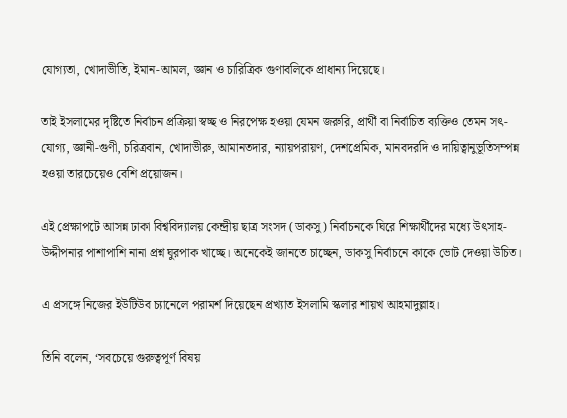যোগ্যতা, খোদাভীতি, ইমান-আমল, জ্ঞান ও চারিত্রিক গুণাবলিকে প্রাধান্য দিয়েছে।

তাই ইসলামের দৃষ্টিতে নির্বাচন প্রক্রিয়া স্বচ্ছ ও নিরপেক্ষ হওয়া যেমন জরুরি, প্রার্থী বা নির্বাচিত ব্যক্তিও তেমন সৎ-যোগ্য, জ্ঞানী-গুণী, চরিত্রবান, খোদাভীরু, আমানতদার, ন্যায়পরায়ণ, দেশপ্রেমিক, মানবদরদি ও দায়িত্বানুভূতিসম্পন্ন হওয়া তারচেয়েও বেশি প্রয়োজন।

এই প্রেক্ষাপটে আসন্ন ঢাকা বিশ্ববিদ্যালয় কেন্দ্রীয় ছাত্র সংসদ (ডাকসু) নির্বাচনকে ঘিরে শিক্ষার্থীদের মধ্যে উৎসাহ-উদ্দীপনার পাশাপাশি নানা প্রশ্ন ঘুরপাক খাচ্ছে। অনেকেই জানতে চাচ্ছেন, ডাকসু নির্বাচনে কাকে ভোট দেওয়া উচিত।

এ প্রসঙ্গে নিজের ইউটিউব চ্যানেলে পরামর্শ দিয়েছেন প্রখ্যাত ইসলামি স্কলার শায়খ আহমাদুল্লাহ।

তিনি বলেন, ‘সবচেয়ে গুরুত্বপূর্ণ বিষয়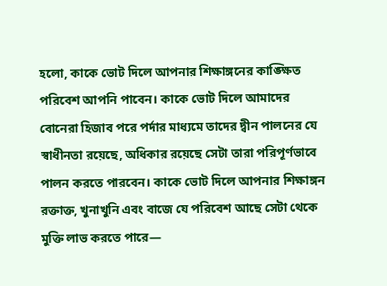হলো, কাকে ভোট দিলে আপনার শিক্ষাঙ্গনের কাঙ্ক্ষিত পরিবেশ আপনি পাবেন। কাকে ভোট দিলে আমাদের বোনেরা হিজাব পরে পর্দার মাধ্যমে তাদের দ্বীন পালনের যে স্বাধীনতা রয়েছে, অধিকার রয়েছে সেটা তারা পরিপূর্ণভাবে পালন করতে পারবেন। কাকে ভোট দিলে আপনার শিক্ষাঙ্গন রক্তাক্ত, খুনাখুনি এবং বাজে যে পরিবেশ আছে সেটা থেকে মুক্তি লাভ করতে পারে—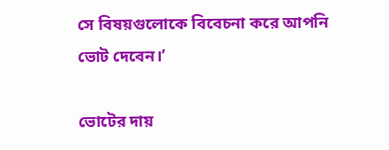সে বিষয়গুলোকে বিবেচনা করে আপনি ভোট দেবেন।’

ভোটের দায়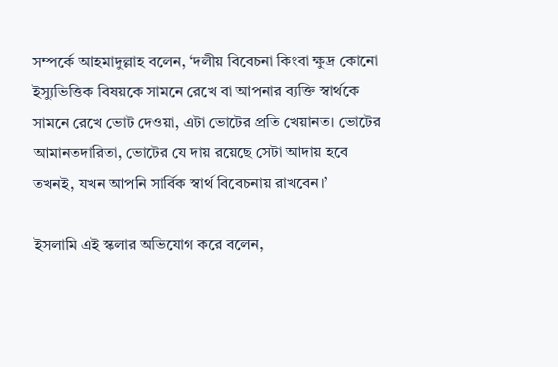সম্পর্কে আহমাদুল্লাহ বলেন, ‘দলীয় বিবেচনা কিংবা ক্ষুদ্র কোনো ইস্যুভিত্তিক বিষয়কে সামনে রেখে বা আপনার ব্যক্তি স্বার্থকে সামনে রেখে ভোট দেওয়া, এটা ভোটের প্রতি খেয়ানত। ভোটের আমানতদারিতা, ভোটের যে দায় রয়েছে সেটা আদায় হবে তখনই, যখন আপনি সার্বিক স্বার্থ বিবেচনায় রাখবেন।’

ইসলামি এই স্কলার অভিযোগ করে বলেন,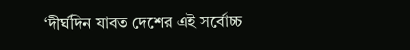‘দীর্ঘদিন যাবত দেশের এই সর্বোচ্চ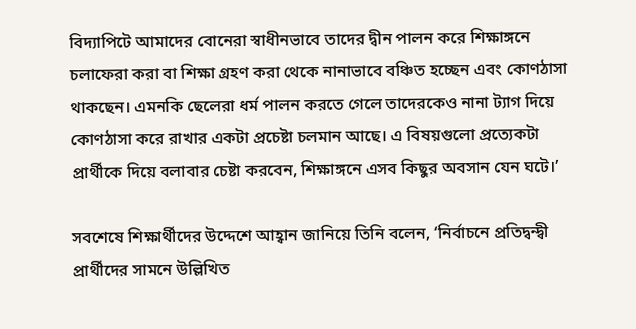বিদ্যাপিটে আমাদের বোনেরা স্বাধীনভাবে তাদের দ্বীন পালন করে শিক্ষাঙ্গনে চলাফেরা করা বা শিক্ষা গ্রহণ করা থেকে নানাভাবে বঞ্চিত হচ্ছেন এবং কোণঠাসা থাকছেন। এমনকি ছেলেরা ধর্ম পালন করতে গেলে তাদেরকেও নানা ট্যাগ দিয়ে কোণঠাসা করে রাখার একটা প্রচেষ্টা চলমান আছে। এ বিষয়গুলো প্রত্যেকটা প্রার্থীকে দিয়ে বলাবার চেষ্টা করবেন, শিক্ষাঙ্গনে এসব কিছুর অবসান যেন ঘটে।’

সবশেষে শিক্ষার্থীদের উদ্দেশে আহ্বান জানিয়ে তিনি বলেন, ‘নির্বাচনে প্রতিদ্বন্দ্বী প্রার্থীদের সামনে উল্লিখিত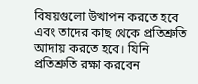বিষয়গুলো উত্থাপন করতে হবে এবং তাদের কাছ থেকে প্রতিশ্রুতি আদায় করতে হবে। যিনি প্রতিশ্রুতি রক্ষা করবেন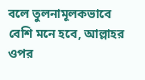বলে তুলনামূলকভাবে বেশি মনে হবে, আল্লাহর ওপর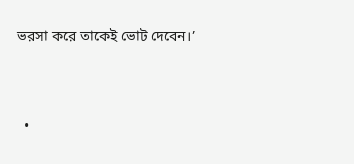ভরসা করে তাকেই ভোট দেবেন।’



  •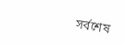সর্বশেষ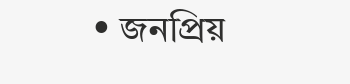• জনপ্রিয়